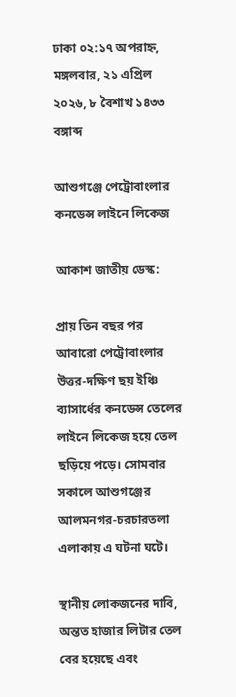ঢাকা ০২:১৭ অপরাহ্ন, মঙ্গলবার, ২১ এপ্রিল ২০২৬, ৮ বৈশাখ ১৪৩৩ বঙ্গাব্দ

আশুগঞ্জে পেট্রোবাংলার কনডেন্স লাইনে লিকেজ

আকাশ জাতীয় ডেস্ক:

প্রায় তিন বছর পর আবারো পেট্রোবাংলার উত্তর-দক্ষিণ ছয় ইঞ্চি ব্যাসার্ধের কনডেন্স তেলের লাইনে লিকেজ হয়ে তেল ছড়িয়ে পড়ে। সোমবার সকালে আশুগঞ্জের আলমনগর-চরচারতলা এলাকায় এ ঘটনা ঘটে।

স্থানীয় লোকজনের দাবি, অন্তত হাজার লিটার তেল বের হয়েছে এবং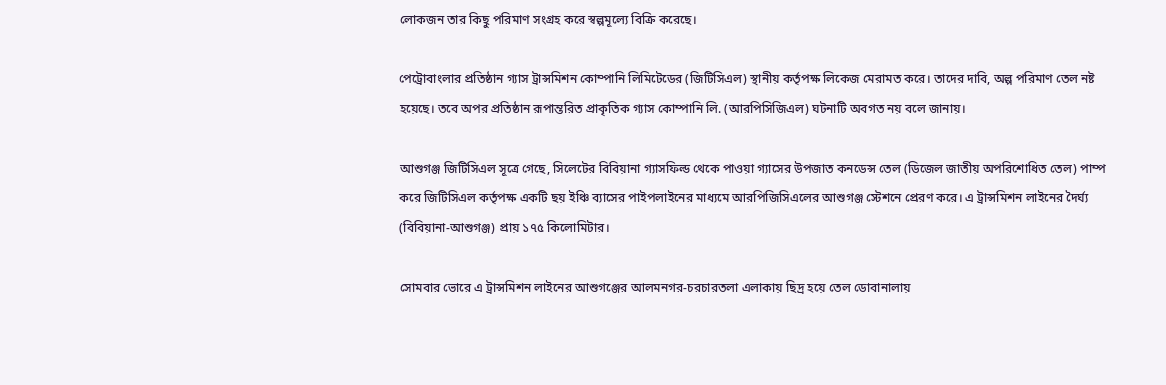লোকজন তার কিছু পরিমাণ সংগ্রহ করে স্বল্পমূল্যে বিক্রি করেছে।

পেট্রোবাংলার প্রতিষ্ঠান গ্যাস ট্রান্সমিশন কোম্পানি লিমিটেডের (জিটিসিএল) স্থানীয় কর্তৃপক্ষ লিকেজ মেরামত করে। তাদের দাবি, অল্প পরিমাণ তেল নষ্ট হয়েছে। তবে অপর প্রতিষ্ঠান রূপান্তরিত প্রাকৃতিক গ্যাস কোম্পানি লি. (আরপিসিজিএল) ঘটনাটি অবগত নয় বলে জানায়।

আশুগঞ্জ জিটিসিএল সূত্রে গেছে, সিলেটের বিবিয়ানা গ্যাসফিল্ড থেকে পাওয়া গ্যাসের উপজাত কনডেন্স তেল (ডিজেল জাতীয় অপরিশোধিত তেল) পাম্প করে জিটিসিএল কর্তৃপক্ষ একটি ছয় ইঞ্চি ব্যাসের পাইপলাইনের মাধ্যমে আরপিজিসিএলের আশুগঞ্জ স্টেশনে প্রেরণ করে। এ ট্রান্সমিশন লাইনের দৈর্ঘ্য (বিবিয়ানা-আশুগঞ্জ) প্রায় ১৭৫ কিলোমিটার।

সোমবার ভোরে এ ট্রান্সমিশন লাইনের আশুগঞ্জের আলমনগর-চরচারতলা এলাকায় ছিদ্র হয়ে তেল ডোবানালায়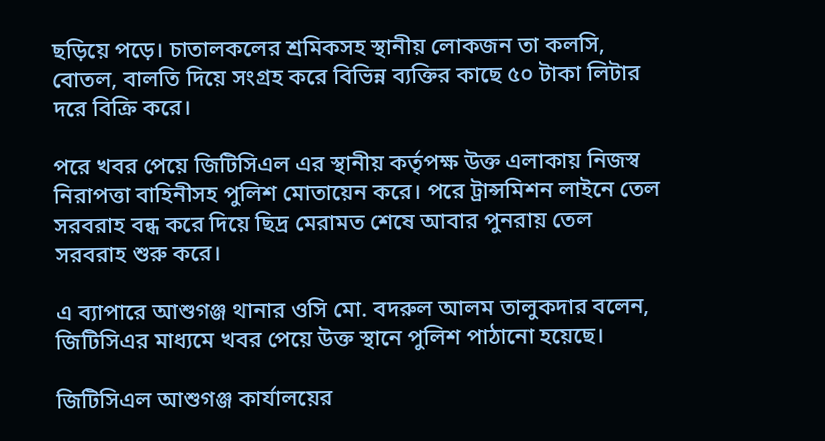ছড়িয়ে পড়ে। চাতালকলের শ্রমিকসহ স্থানীয় লোকজন তা কলসি, বোতল, বালতি দিয়ে সংগ্রহ করে বিভিন্ন ব্যক্তির কাছে ৫০ টাকা লিটার দরে বিক্রি করে।

পরে খবর পেয়ে জিটিসিএল এর স্থানীয় কর্তৃপক্ষ উক্ত এলাকায় নিজস্ব নিরাপত্তা বাহিনীসহ পুলিশ মোতায়েন করে। পরে ট্রান্সমিশন লাইনে তেল সরবরাহ বন্ধ করে দিয়ে ছিদ্র মেরামত শেষে আবার পুনরায় তেল সরবরাহ শুরু করে।

এ ব্যাপারে আশুগঞ্জ থানার ওসি মো. বদরুল আলম তালুকদার বলেন, জিটিসিএর মাধ্যমে খবর পেয়ে উক্ত স্থানে পুলিশ পাঠানো হয়েছে।

জিটিসিএল আশুগঞ্জ কার্যালয়ের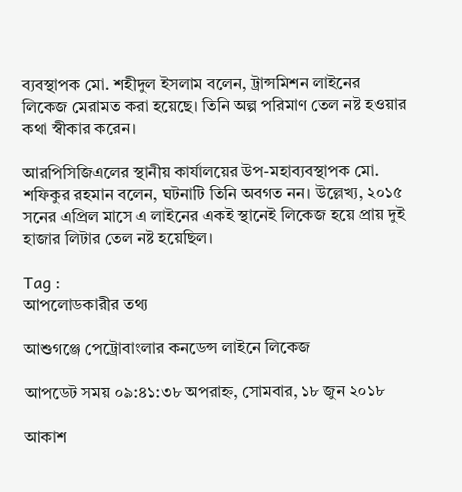ব্যবস্থাপক মো. শহীদুল ইসলাম বলেন, ট্রান্সমিশন লাইনের লিকেজ মেরামত করা হয়েছে। তিনি অল্প পরিমাণ তেল নষ্ট হওয়ার কথা স্বীকার করেন।

আরপিসিজিএলের স্থানীয় কার্যালয়ের উপ-মহাব্যবস্থাপক মো. শফিকুর রহমান বলেন, ঘটনাটি তিনি অবগত নন। উল্লেখ্য, ২০১৫ সনের এপ্রিল মাসে এ লাইনের একই স্থানেই লিকেজ হয়ে প্রায় দুই হাজার লিটার তেল নষ্ট হয়েছিল।

Tag :
আপলোডকারীর তথ্য

আশুগঞ্জে পেট্রোবাংলার কনডেন্স লাইনে লিকেজ

আপডেট সময় ০৯:৪১:৩৮ অপরাহ্ন, সোমবার, ১৮ জুন ২০১৮

আকাশ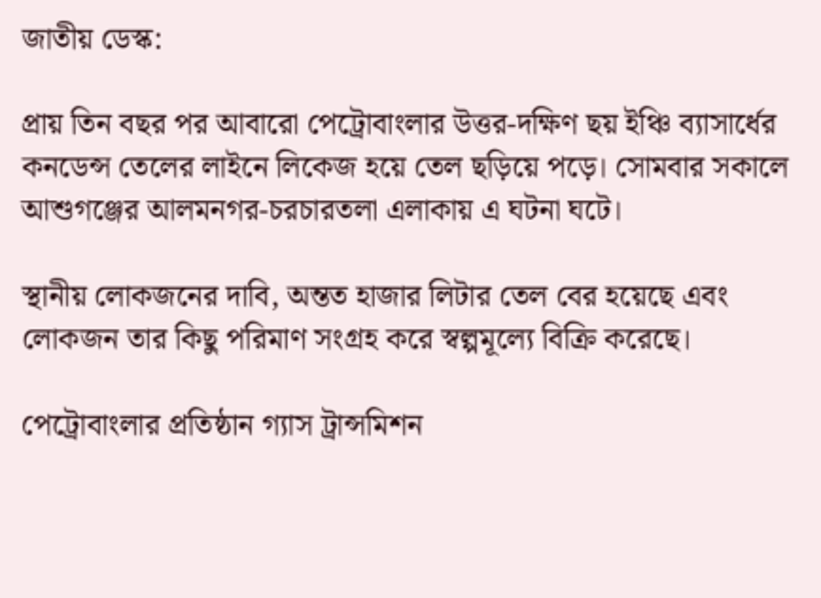জাতীয় ডেস্ক:

প্রায় তিন বছর পর আবারো পেট্রোবাংলার উত্তর-দক্ষিণ ছয় ইঞ্চি ব্যাসার্ধের কনডেন্স তেলের লাইনে লিকেজ হয়ে তেল ছড়িয়ে পড়ে। সোমবার সকালে আশুগঞ্জের আলমনগর-চরচারতলা এলাকায় এ ঘটনা ঘটে।

স্থানীয় লোকজনের দাবি, অন্তত হাজার লিটার তেল বের হয়েছে এবং লোকজন তার কিছু পরিমাণ সংগ্রহ করে স্বল্পমূল্যে বিক্রি করেছে।

পেট্রোবাংলার প্রতিষ্ঠান গ্যাস ট্রান্সমিশন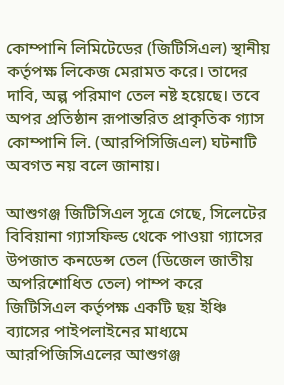কোম্পানি লিমিটেডের (জিটিসিএল) স্থানীয় কর্তৃপক্ষ লিকেজ মেরামত করে। তাদের দাবি, অল্প পরিমাণ তেল নষ্ট হয়েছে। তবে অপর প্রতিষ্ঠান রূপান্তরিত প্রাকৃতিক গ্যাস কোম্পানি লি. (আরপিসিজিএল) ঘটনাটি অবগত নয় বলে জানায়।

আশুগঞ্জ জিটিসিএল সূত্রে গেছে, সিলেটের বিবিয়ানা গ্যাসফিল্ড থেকে পাওয়া গ্যাসের উপজাত কনডেন্স তেল (ডিজেল জাতীয় অপরিশোধিত তেল) পাম্প করে জিটিসিএল কর্তৃপক্ষ একটি ছয় ইঞ্চি ব্যাসের পাইপলাইনের মাধ্যমে আরপিজিসিএলের আশুগঞ্জ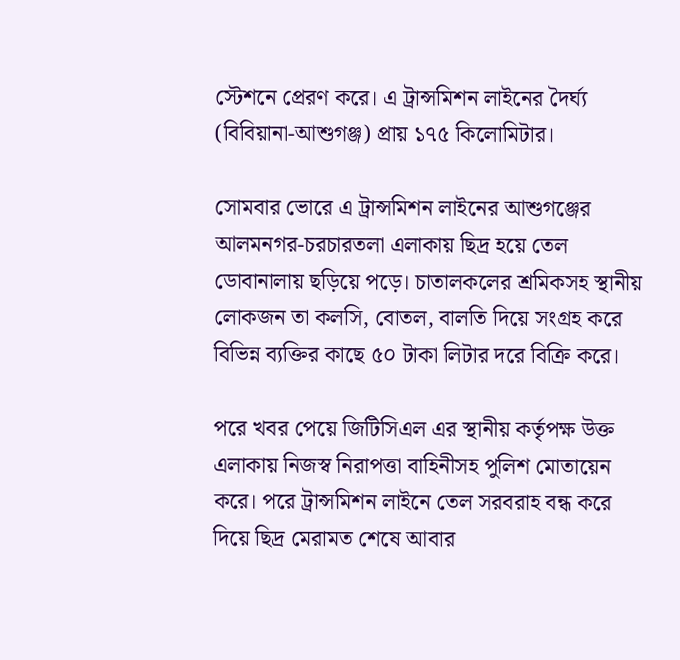স্টেশনে প্রেরণ করে। এ ট্রান্সমিশন লাইনের দৈর্ঘ্য (বিবিয়ানা-আশুগঞ্জ) প্রায় ১৭৫ কিলোমিটার।

সোমবার ভোরে এ ট্রান্সমিশন লাইনের আশুগঞ্জের আলমনগর-চরচারতলা এলাকায় ছিদ্র হয়ে তেল ডোবানালায় ছড়িয়ে পড়ে। চাতালকলের শ্রমিকসহ স্থানীয় লোকজন তা কলসি, বোতল, বালতি দিয়ে সংগ্রহ করে বিভিন্ন ব্যক্তির কাছে ৫০ টাকা লিটার দরে বিক্রি করে।

পরে খবর পেয়ে জিটিসিএল এর স্থানীয় কর্তৃপক্ষ উক্ত এলাকায় নিজস্ব নিরাপত্তা বাহিনীসহ পুলিশ মোতায়েন করে। পরে ট্রান্সমিশন লাইনে তেল সরবরাহ বন্ধ করে দিয়ে ছিদ্র মেরামত শেষে আবার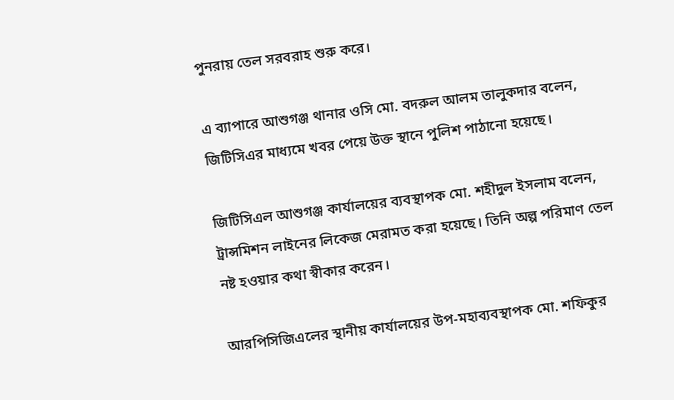পুনরায় তেল সরবরাহ শুরু করে।

এ ব্যাপারে আশুগঞ্জ থানার ওসি মো. বদরুল আলম তালুকদার বলেন, জিটিসিএর মাধ্যমে খবর পেয়ে উক্ত স্থানে পুলিশ পাঠানো হয়েছে।

জিটিসিএল আশুগঞ্জ কার্যালয়ের ব্যবস্থাপক মো. শহীদুল ইসলাম বলেন, ট্রান্সমিশন লাইনের লিকেজ মেরামত করা হয়েছে। তিনি অল্প পরিমাণ তেল নষ্ট হওয়ার কথা স্বীকার করেন।

আরপিসিজিএলের স্থানীয় কার্যালয়ের উপ-মহাব্যবস্থাপক মো. শফিকুর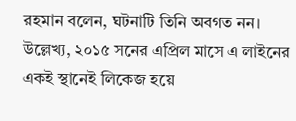রহমান বলেন, ঘটনাটি তিনি অবগত নন। উল্লেখ্য, ২০১৫ সনের এপ্রিল মাসে এ লাইনের একই স্থানেই লিকেজ হয়ে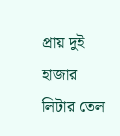প্রায় দুই হাজার লিটার তেল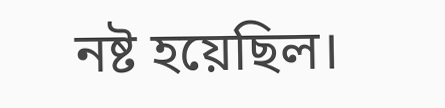নষ্ট হয়েছিল।